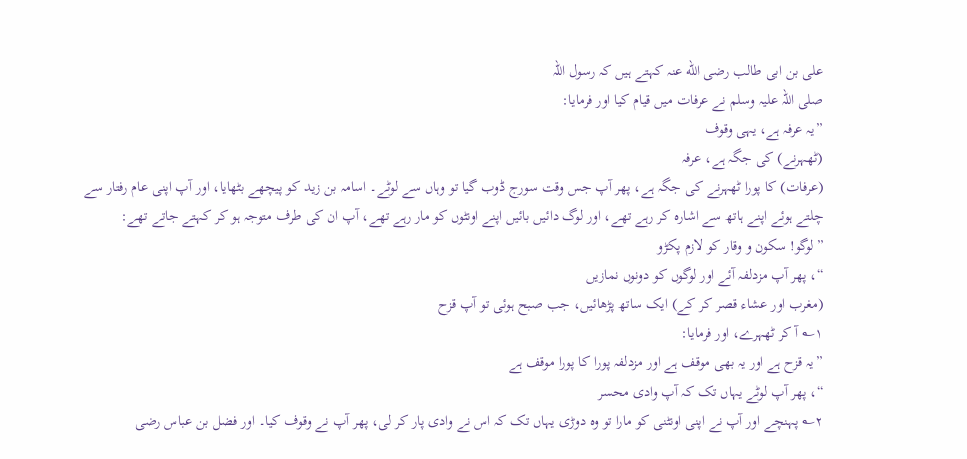علی بن ابی طالب رضی الله عنہ کہتے ہیں کہ رسول اللہ
صلی اللہ علیہ وسلم نے عرفات میں قیام کیا اور فرمایا:
”یہ عرفہ ہے، یہی وقوف
(ٹھہرنے) کی جگہ ہے، عرفہ
(عرفات) کا پورا ٹھہرنے کی جگہ ہے، پھر آپ جس وقت سورج ڈوب گیا تو وہاں سے لوٹے۔ اسامہ بن زید کو پیچھے بٹھایا، اور آپ اپنی عام رفتار سے چلتے ہوئے اپنے ہاتھ سے اشارہ کر رہے تھے، اور لوگ دائیں بائیں اپنے اونٹوں کو مار رہے تھے، آپ ان کی طرف متوجہ ہو کر کہتے جاتے تھے:
”لوگو! سکون و وقار کو لازم پکڑو
“، پھر آپ مزدلفہ آئے اور لوگوں کو دونوں نمازیں
(مغرب اور عشاء قصر کر کے) ایک ساتھ پڑھائیں، جب صبح ہوئی تو آپ قزح
۱؎ آ کر ٹھہرے، اور فرمایا:
”یہ قزح ہے اور یہ بھی موقف ہے اور مزدلفہ پورا کا پورا موقف ہے
“، پھر آپ لوٹے یہاں تک کہ آپ وادی محسر
۲؎ پہنچے اور آپ نے اپنی اونٹنی کو مارا تو وہ دوڑی یہاں تک کہ اس نے وادی پار کر لی، پھر آپ نے وقوف کیا۔ اور فضل بن عباس رضی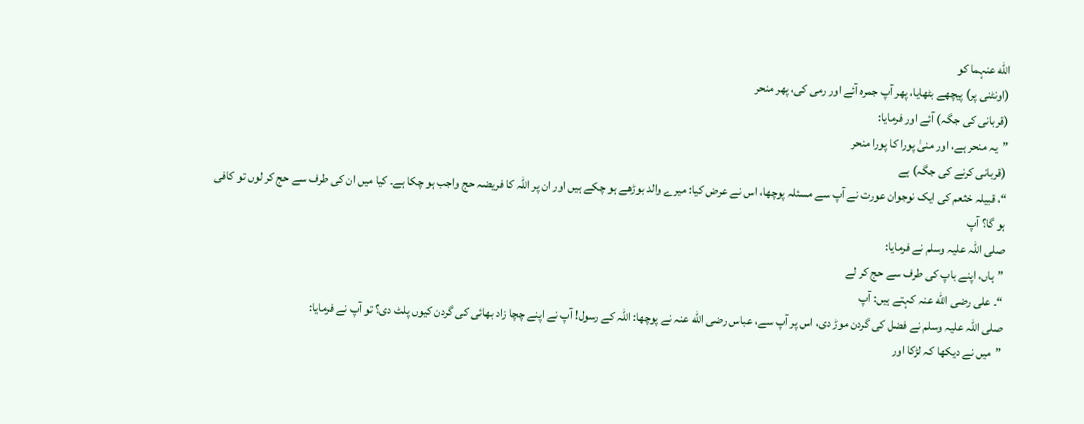الله عنہما کو
(اونٹنی پر) پیچھے بٹھایا، پھر آپ جمرہ آئے اور رمی کی، پھر منحر
(قربانی کی جگہ) آئے اور فرمایا:
”یہ منحر ہے، اور منیٰ پورا کا پورا منحر
(قربانی کرنے کی جگہ) ہے
“، قبیلہ خثعم کی ایک نوجوان عورت نے آپ سے مسئلہ پوچھا، اس نے عرض کیا: میرے والد بوڑھے ہو چکے ہیں اور ان پر اللہ کا فریضہ حج واجب ہو چکا ہے۔ کیا میں ان کی طرف سے حج کر لوں تو کافی ہو گا؟ آپ
صلی اللہ علیہ وسلم نے فرمایا:
”ہاں، اپنے باپ کی طرف سے حج کر لے
“۔ علی رضی الله عنہ کہتے ہیں: آپ
صلی اللہ علیہ وسلم نے فضل کی گردن موڑ دی، اس پر آپ سے، عباس رضی الله عنہ نے پوچھا: اللہ کے رسول! آپ نے اپنے چچا زاد بھائی کی گردن کیوں پلٹ دی؟ تو آپ نے فرمایا:
”میں نے دیکھا کہ لڑکا اور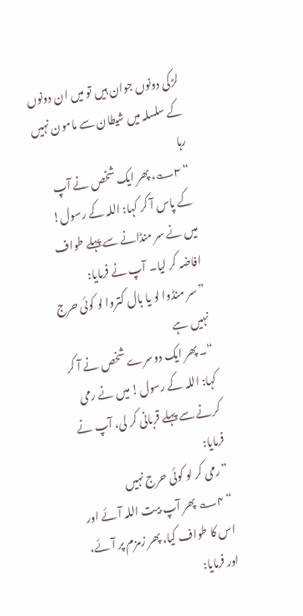لڑکی دونوں جوان ہیں تو میں ان دونوں کے سلسلہ میں شیطان سے مامون نہیں رہا
“ ۳؎، پھر ایک شخص نے آپ کے پاس آ کر کہا: اللہ کے رسول! میں نے سر منڈانے سے پہلے طواف افاضہ کر لیا۔ آپ نے فرمایا:
”سر منڈوا لو یا بال کتروا لو کوئی حرج نہیں ہے
“۔ پھر ایک دوسرے شخص نے آ کر کہا: اللہ کے رسول! میں نے رمی کرنے سے پہلے قربانی کر لی، آپ نے فرمایا:
”رمی کر لو کوئی حرج نہیں
“ ۴؎ پھر آپ بیت اللہ آئے اور اس کا طواف کیا، پھر زمزم پر آئے، اور فرمایا: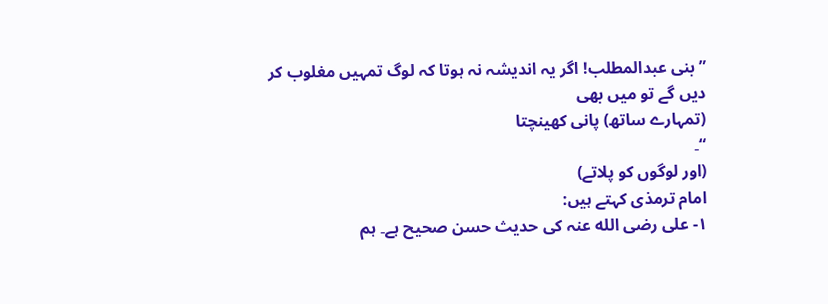”بنی عبدالمطلب! اگر یہ اندیشہ نہ ہوتا کہ لوگ تمہیں مغلوب کر دیں گے تو میں بھی
(تمہارے ساتھ) پانی کھینچتا
“۔
(اور لوگوں کو پلاتے)
امام ترمذی کہتے ہیں:
۱- علی رضی الله عنہ کی حدیث حسن صحیح ہے۔ ہم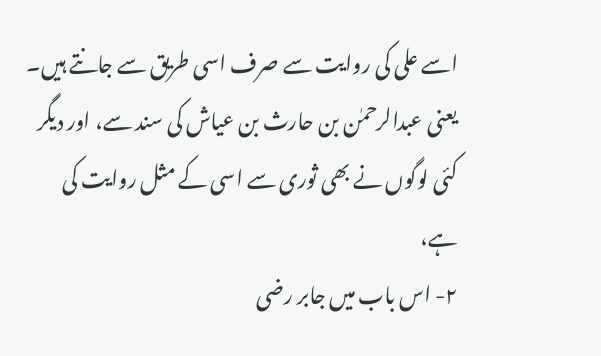اسے علی کی روایت سے صرف اسی طریق سے جانتے ہیں۔ یعنی عبدالرحمٰن بن حارث بن عیاش کی سند سے، اور دیگر کئی لوگوں نے بھی ثوری سے اسی کے مثل روایت کی ہے،
۲- اس باب میں جابر رضی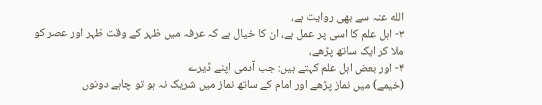الله عنہ سے بھی روایت ہے،
۳- اہل علم کا اسی پر عمل ہے، ان کا خیال ہے کہ عرفہ میں ظہر کے وقت ظہر اور عصر کو ملا کر ایک ساتھ پڑھے،
۴- اور بعض اہل علم کہتے ہیں: جب آدمی اپنے ڈیرے
(خیمے) میں نماز پڑھے اور امام کے ساتھ نماز میں شریک نہ ہو تو چاہے دونوں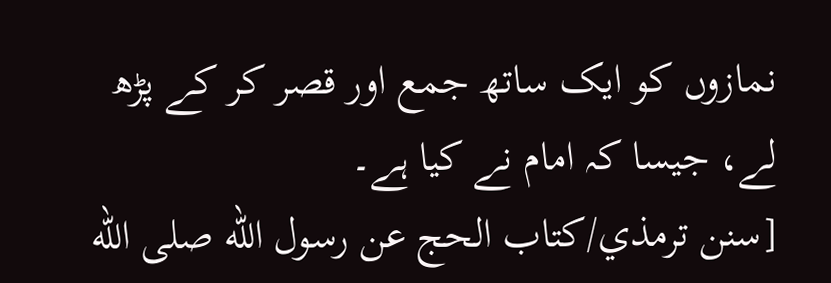نمازوں کو ایک ساتھ جمع اور قصر کر کے پڑھ لے، جیسا کہ امام نے کیا ہے۔
[سنن ترمذي/كتاب الحج عن رسول الله صلى الله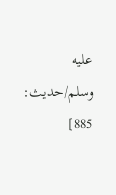عليه وسلم/حدیث: 885]